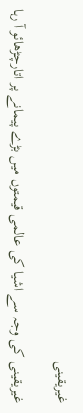غیریقینی

غیریقینی کی وجہ سے اشیا کی عالمی قیمتوں میں بڑے پیمانے پر اتارچڑھائو آ رہا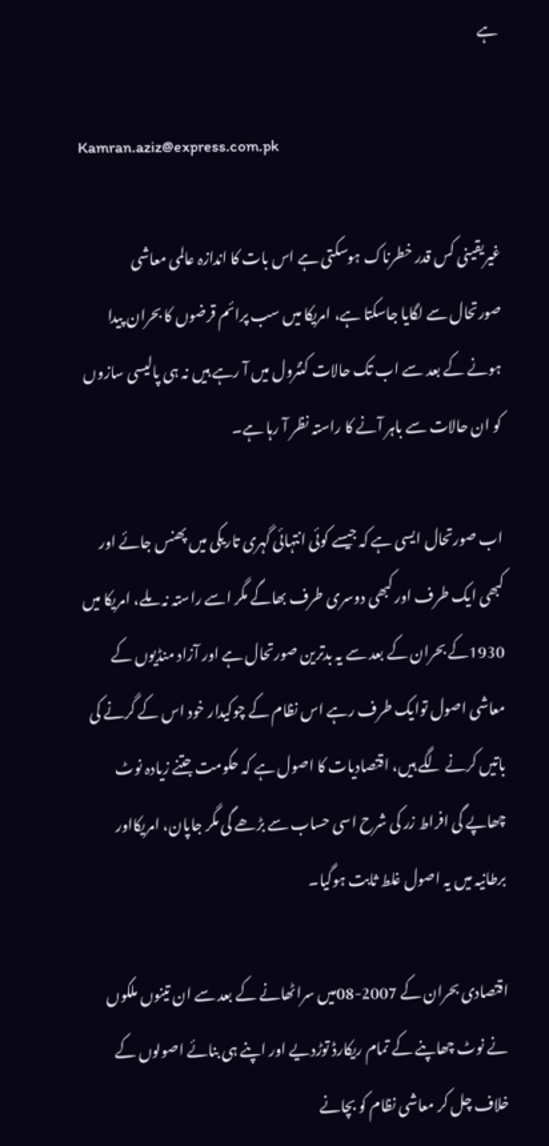ہے

Kamran.aziz@express.com.pk

غیریقینی کس قدر خطرناک ہوسکتی ہے اس بات کا اندازہ عالمی معاشی صورتحال سے لگایا جاسکتا ہے، امریکا میں سب پرائم قرضوں کا بحران پیدا ہونے کے بعد سے اب تک حالات کنٹرول میں آ رہے ہیں نہ ہی پالیسی سازوں کو ان حالات سے باہر آنے کا راستہ نظر آ رہا ہے۔

اب صورتحال ایسی ہے کہ جیسے کوئی انتہائی گہری تاریکی میں پھنس جائے اور کبھی ایک طرف اور کبھی دوسری طرف بھاگے مگر اسے راستہ نہ ملے، امریکا میں 1930کے بحران کے بعد سے یہ بدترین صورتحال ہے اور آزاد منڈیوں کے معاشی اصول توایک طرف رہے اس نظام کے چوکیدار خود اس کے گرنے کی باتیں کرنے لگے ہیں، اقتصادیات کا اصول ہے کہ حکومت جتنے زیادہ نوٹ چھاپے گی افراط زر کی شرح اسی حساب سے بڑھے گی مگر جاپان، امریکااور برطانیہ میں یہ اصول غلط ثابت ہوگیا۔

اقتصادی بحران کے 2007-08میں سراٹھانے کے بعد سے ان تینوں ملکوں نے نوٹ چھاپنے کے تمام ریکارڈ توڑدیے اور اپنے ہی بنائے اصولوں کے خلاف چل کر معاشی نظام کو بچانے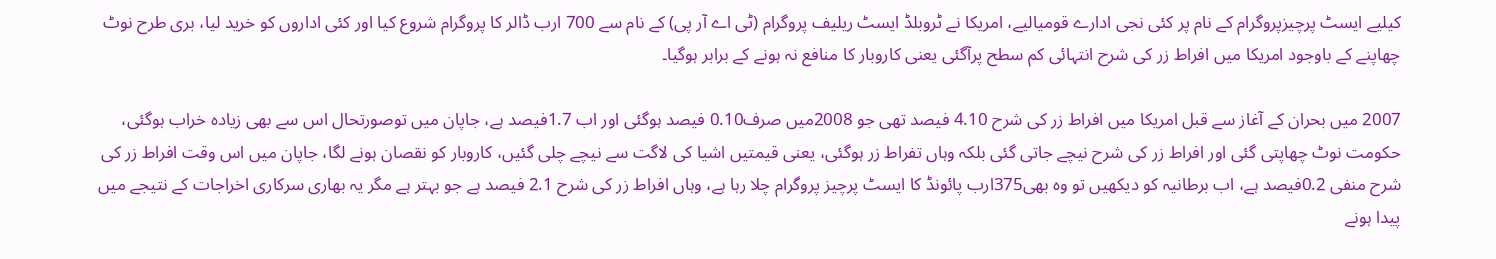کیلیے ایسٹ پرچیزپروگرام کے نام پر کئی نجی ادارے قومیالیے، امریکا نے ٹروبلڈ ایسٹ ریلیف پروگرام (ٹی اے آر پی) کے نام سے 700 ارب ڈالر کا پروگرام شروع کیا اور کئی اداروں کو خرید لیا، بری طرح نوٹ چھاپنے کے باوجود امریکا میں افراط زر کی شرح انتہائی کم سطح پرآگئی یعنی کاروبار کا منافع نہ ہونے کے برابر ہوگیا۔

2007 میں بحران کے آغاز سے قبل امریکا میں افراط زر کی شرح 4.10 فیصد تھی جو 2008میں صرف0.10 فیصد ہوگئی اور اب 1.7فیصد ہے، جاپان میں توصورتحال اس سے بھی زیادہ خراب ہوگئی، حکومت نوٹ چھاپتی گئی اور افراط زر کی شرح نیچے جاتی گئی بلکہ وہاں تفراط زر ہوگئی، یعنی قیمتیں اشیا کی لاگت سے نیچے چلی گئیں، کاروبار کو نقصان ہونے لگا، جاپان میں اس وقت افراط زر کی شرح منفی 0.2فیصد ہے، اب برطانیہ کو دیکھیں تو وہ بھی375ارب پائونڈ کا ایسٹ پرچیز پروگرام چلا رہا ہے، وہاں افراط زر کی شرح 2.1 فیصد ہے جو بہتر ہے مگر یہ بھاری سرکاری اخراجات کے نتیجے میں پیدا ہونے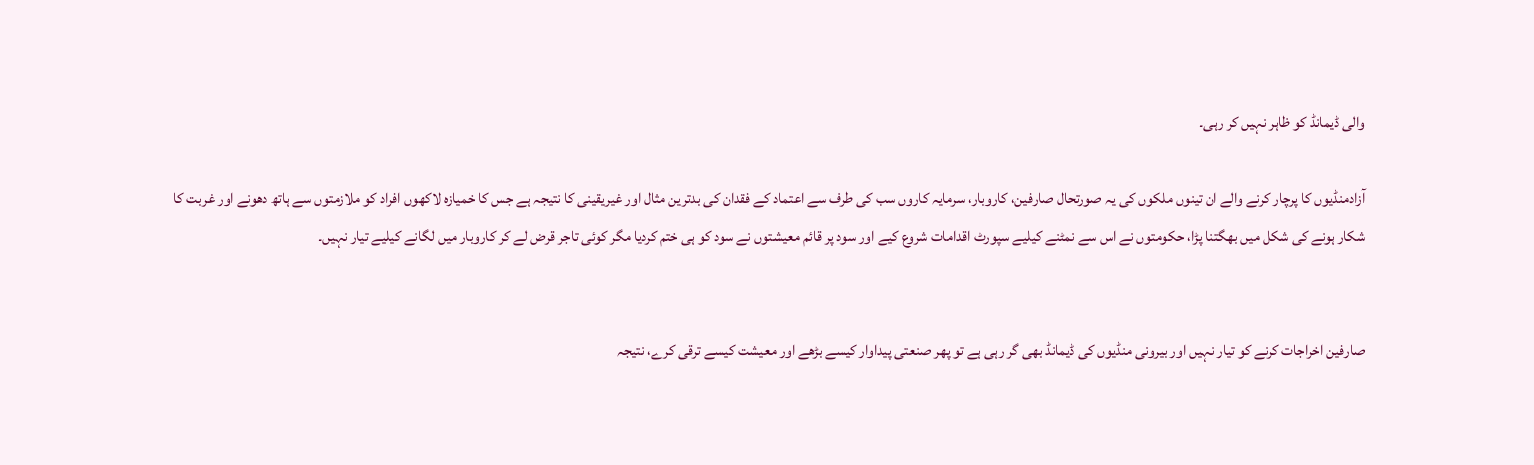والی ڈیمانڈ کو ظاہر نہیں کر رہی۔

آزادمنڈیوں کا پرچار کرنے والے ان تینوں ملکوں کی یہ صورتحال صارفین، کاروبار، سرمایہ کاروں سب کی طرف سے اعتماد کے فقدان کی بدترین مثال اور غیریقینی کا نتیجہ ہے جس کا خمیازہ لاکھوں افراد کو ملازمتوں سے ہاتھ دھونے اور غربت کا شکار ہونے کی شکل میں بھگتنا پڑا، حکومتوں نے اس سے نمٹنے کیلیے سپورٹ اقدامات شروع کیے اور سود پر قائم معیشتوں نے سود کو ہی ختم کردیا مگر کوئی تاجر قرض لے کر کاروبار میں لگانے کیلیے تیار نہیں۔


صارفین اخراجات کرنے کو تیار نہیں اور بیرونی منڈیوں کی ڈیمانڈ بھی گر رہی ہے تو پھر صنعتی پیداوار کیسے بڑھے اور معیشت کیسے ترقی کرے، نتیجہ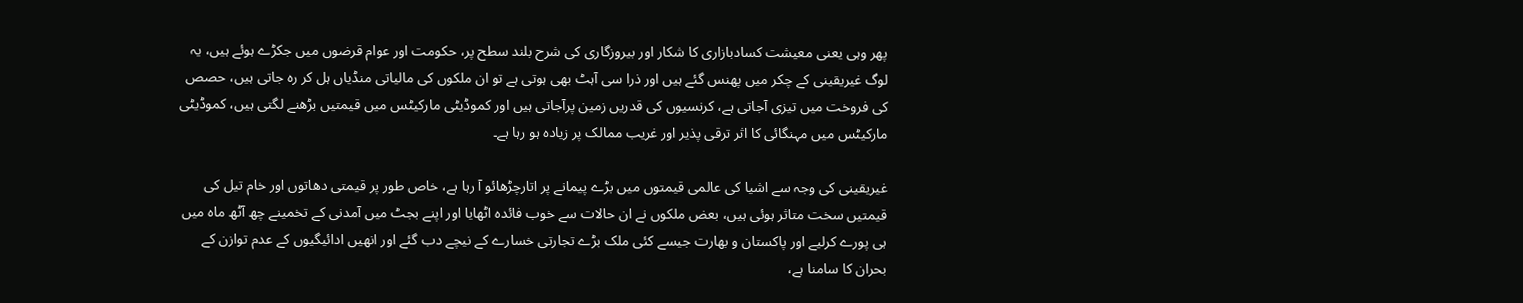پھر وہی یعنی معیشت کسادبازاری کا شکار اور بیروزگاری کی شرح بلند سطح پر، حکومت اور عوام قرضوں میں جکڑے ہوئے ہیں، یہ لوگ غیریقینی کے چکر میں پھنس گئے ہیں اور ذرا سی آہٹ بھی ہوتی ہے تو ان ملکوں کی مالیاتی منڈیاں ہل کر رہ جاتی ہیں، حصص کی فروخت میں تیزی آجاتی ہے، کرنسیوں کی قدریں زمین پرآجاتی ہیں اور کموڈیٹی مارکیٹس میں قیمتیں بڑھنے لگتی ہیں، کموڈیٹی مارکیٹس میں مہنگائی کا اثر ترقی پذیر اور غریب ممالک پر زیادہ ہو رہا ہے۔

غیریقینی کی وجہ سے اشیا کی عالمی قیمتوں میں بڑے پیمانے پر اتارچڑھائو آ رہا ہے، خاص طور پر قیمتی دھاتوں اور خام تیل کی قیمتیں سخت متاثر ہوئی ہیں، بعض ملکوں نے ان حالات سے خوب فائدہ اٹھایا اور اپنے بجٹ میں آمدنی کے تخمینے چھ آٹھ ماہ میں ہی پورے کرلیے اور پاکستان و بھارت جیسے کئی ملک بڑے تجارتی خسارے کے نیچے دب گئے اور انھیں ادائیگیوں کے عدم توازن کے بحران کا سامنا ہے،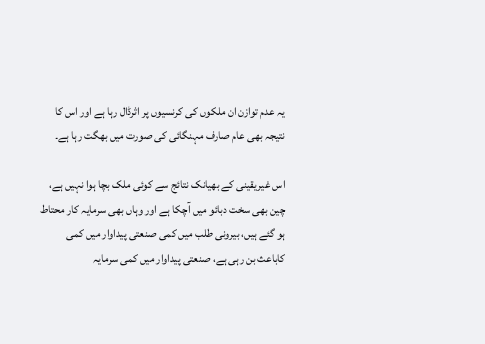یہ عدم توازن ان ملکوں کی کرنسیوں پر اثرڈال رہا ہے اور اس کا نتیجہ بھی عام صارف مہنگائی کی صورت میں بھگت رہا ہے۔

اس غیریقینی کے بھیانک نتائج سے کوئی ملک بچا ہوا نہیں ہے، چین بھی سخت دبائو میں آچکا ہے اور وہاں بھی سرمایہ کار محتاط ہو گئے ہیں، بیرونی طلب میں کمی صنعتی پیداوار میں کمی کاباعث بن رہی ہے، صنعتی پیداوار میں کمی سرمایہ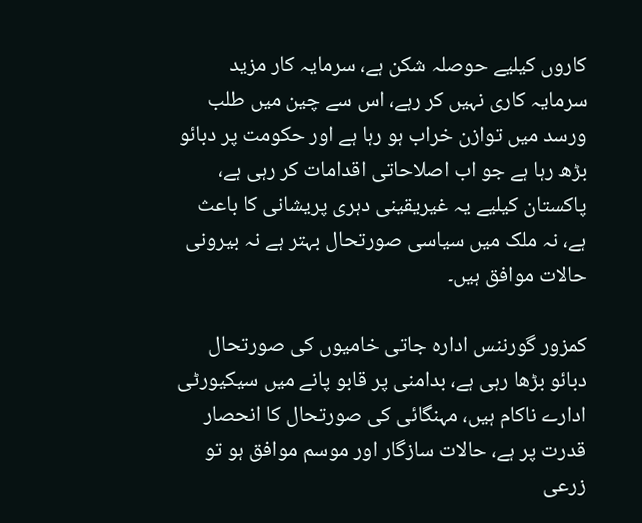کاروں کیلیے حوصلہ شکن ہے، سرمایہ کار مزید سرمایہ کاری نہیں کر رہے، اس سے چین میں طلب ورسد میں توازن خراب ہو رہا ہے اور حکومت پر دبائو بڑھ رہا ہے جو اب اصلاحاتی اقدامات کر رہی ہے، پاکستان کیلیے یہ غیریقینی دہری پریشانی کا باعث ہے، نہ ملک میں سیاسی صورتحال بہتر ہے نہ بیرونی حالات موافق ہیں۔

کمزور گورننس ادارہ جاتی خامیوں کی صورتحال دبائو بڑھا رہی ہے، بدامنی پر قابو پانے میں سیکیورٹی ادارے ناکام ہیں، مہنگائی کی صورتحال کا انحصار قدرت پر ہے، حالات سازگار اور موسم موافق ہو تو زرعی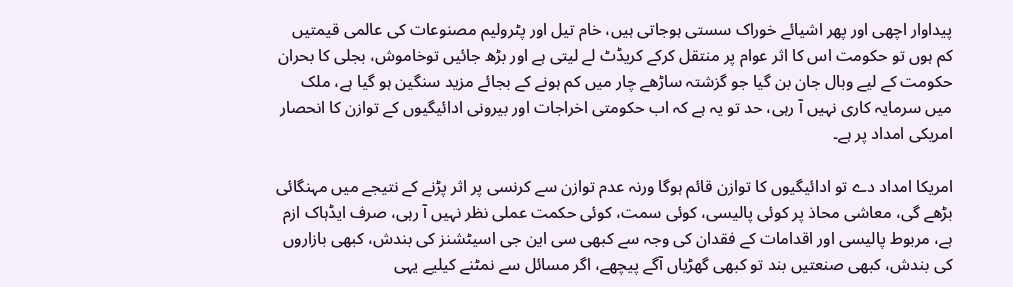پیداوار اچھی اور پھر اشیائے خوراک سستی ہوجاتی ہیں، خام تیل اور پٹرولیم مصنوعات کی عالمی قیمتیں کم ہوں تو حکومت اس کا اثر عوام پر منتقل کرکے کریڈٹ لے لیتی ہے اور بڑھ جائیں توخاموش، بجلی کا بحران حکومت کے لیے وبال جان بن گیا جو گزشتہ ساڑھے چار میں کم ہونے کے بجائے مزید سنگین ہو گیا ہے، ملک میں سرمایہ کاری نہیں آ رہی، حد تو یہ ہے کہ اب حکومتی اخراجات اور بیرونی ادائیگیوں کے توازن کا انحصار امریکی امداد پر ہے۔

امریکا امداد دے تو ادائیگیوں کا توازن قائم ہوگا ورنہ عدم توازن سے کرنسی پر اثر پڑنے کے نتیجے میں مہنگائی بڑھے گی، معاشی محاذ پر کوئی پالیسی، کوئی سمت، کوئی حکمت عملی نظر نہیں آ رہی، صرف ایڈہاک ازم ہے، مربوط پالیسی اور اقدامات کے فقدان کی وجہ سے کبھی سی این جی اسیٹشنز کی بندش، کبھی بازاروں کی بندش، کبھی صنعتیں بند تو کبھی گھڑیاں آگے پیچھے، اگر مسائل سے نمٹنے کیلیے یہی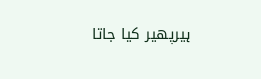ہیرپھیر کیا جاتا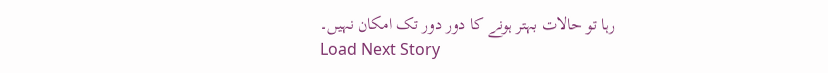رہا تو حالات بہتر ہونے کا دور دور تک امکان نہیں۔
Load Next Story